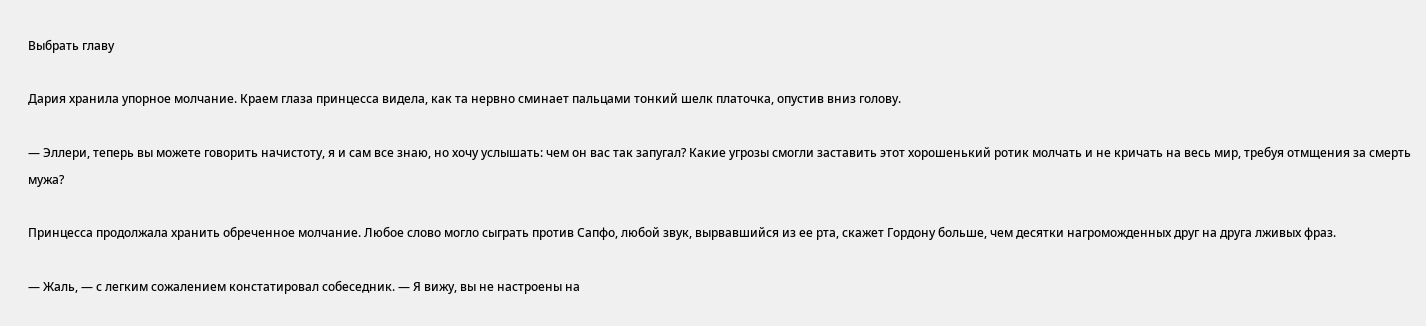Выбрать главу

Дария хранила упорное молчание. Краем глаза принцесса видела, как та нервно сминает пальцами тонкий шелк платочка, опустив вниз голову.

— Эллери, теперь вы можете говорить начистоту, я и сам все знаю, но хочу услышать: чем он вас так запугал? Какие угрозы смогли заставить этот хорошенький ротик молчать и не кричать на весь мир, требуя отмщения за смерть мужа?

Принцесса продолжала хранить обреченное молчание. Любое слово могло сыграть против Сапфо, любой звук, вырвавшийся из ее рта, скажет Гордону больше, чем десятки нагроможденных друг на друга лживых фраз.

— Жаль, — с легким сожалением констатировал собеседник. — Я вижу, вы не настроены на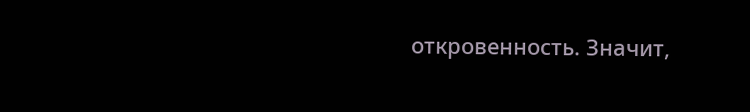откровенность. Значит,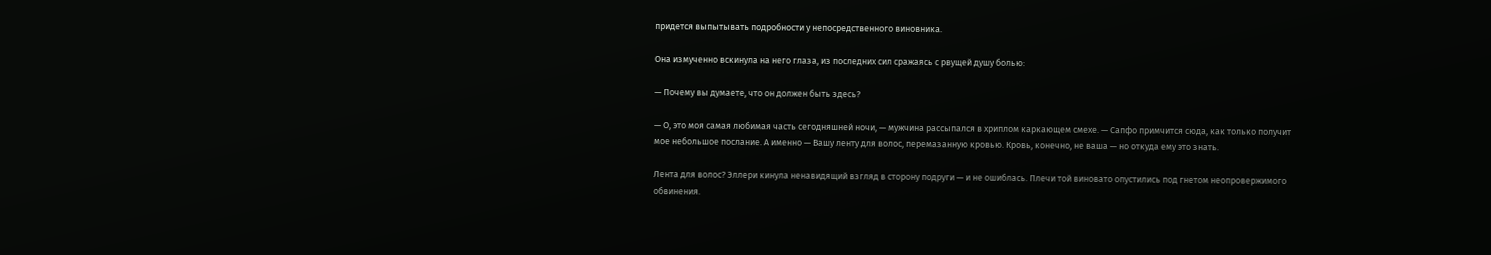придется выпытывать подробности у непосредственного виновника.

Она измученно вскинула на него глаза, из последних сил сражаясь с рвущей душу болью:

— Почему вы думаете, что он должен быть здесь?

— О, это моя самая любимая часть сегодняшней ночи, — мужчина рассыпался в хриплом каркающем смехе. — Сапфо примчится сюда, как только получит мое небольшое послание. А именно — Вашу ленту для волос, перемазанную кровью. Кровь, конечно, не ваша — но откуда ему это знать.

Лента для волос? Эллери кинула ненавидящий взгляд в сторону подруги — и не ошиблась. Плечи той виновато опустились под гнетом неопровержимого обвинения.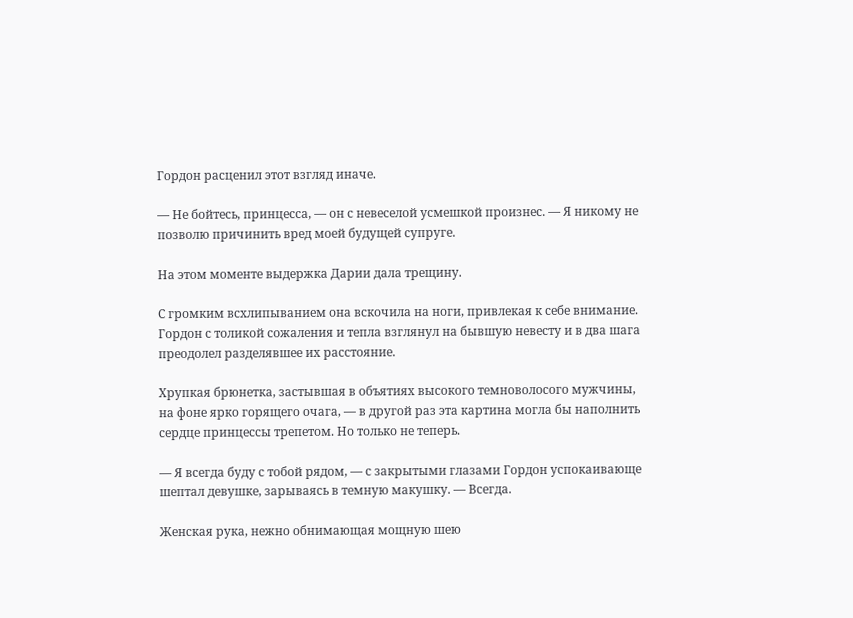Гордон расценил этот взгляд иначе.

— Не бойтесь, принцесса, — он с невеселой усмешкой произнес. — Я никому не позволю причинить вред моей будущей супруге.

На этом моменте выдержка Дарии дала трещину.

С громким всхлипыванием она вскочила на ноги, привлекая к себе внимание. Гордон с толикой сожаления и тепла взглянул на бывшую невесту и в два шага преодолел разделявшее их расстояние.

Хрупкая брюнетка, застывшая в объятиях высокого темноволосого мужчины, на фоне ярко горящего очага, — в другой раз эта картина могла бы наполнить сердце принцессы трепетом. Но только не теперь.

— Я всегда буду с тобой рядом, — с закрытыми глазами Гордон успокаивающе шептал девушке, зарываясь в темную макушку. — Всегда.

Женская рука, нежно обнимающая мощную шею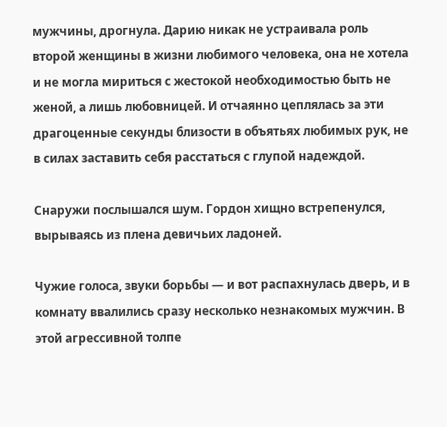мужчины, дрогнула. Дарию никак не устраивала роль второй женщины в жизни любимого человека, она не хотела и не могла мириться с жестокой необходимостью быть не женой, а лишь любовницей. И отчаянно цеплялась за эти драгоценные секунды близости в объятьях любимых рук, не в силах заставить себя расстаться с глупой надеждой.

Снаружи послышался шум. Гордон хищно встрепенулся, вырываясь из плена девичьих ладоней.

Чужие голоса, звуки борьбы — и вот распахнулась дверь, и в комнату ввалились сразу несколько незнакомых мужчин. В этой агрессивной толпе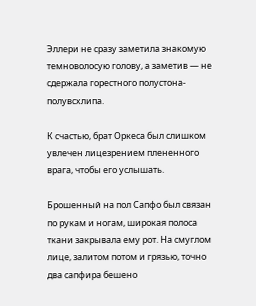Эллери не сразу заметила знакомую темноволосую голову, а заметив — не сдержала горестного полустона-полувсхлипа.

К счастью, брат Оркеса был слишком увлечен лицезрением плененного врага, чтобы его услышать.

Брошенный на пол Сапфо был связан по рукам и ногам, широкая полоса ткани закрывала ему рот. На смуглом лице, залитом потом и грязью, точно два сапфира бешено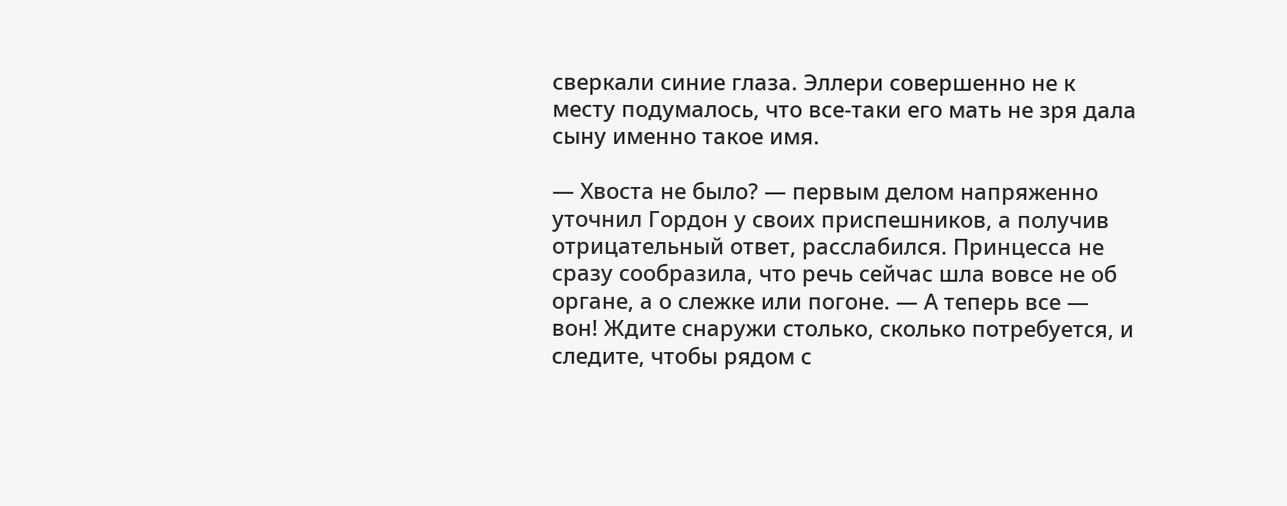сверкали синие глаза. Эллери совершенно не к месту подумалось, что все-таки его мать не зря дала сыну именно такое имя.

— Хвоста не было? — первым делом напряженно уточнил Гордон у своих приспешников, а получив отрицательный ответ, расслабился. Принцесса не сразу сообразила, что речь сейчас шла вовсе не об органе, а о слежке или погоне. — А теперь все — вон! Ждите снаружи столько, сколько потребуется, и следите, чтобы рядом с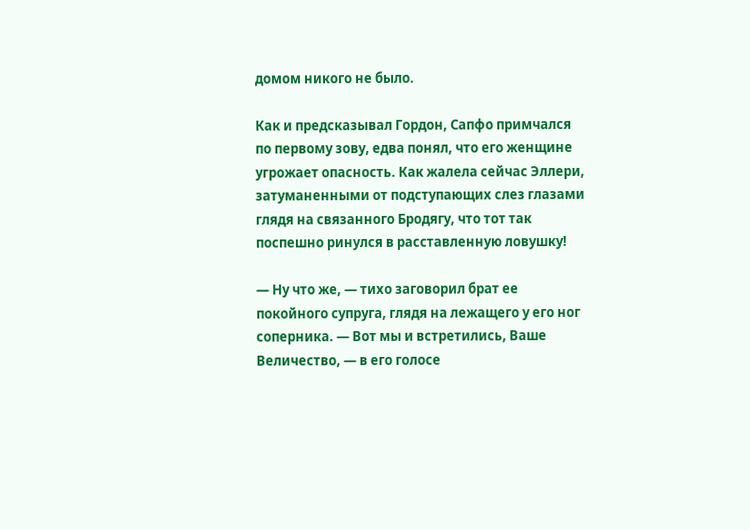домом никого не было.

Как и предсказывал Гордон, Сапфо примчался по первому зову, едва понял, что его женщине угрожает опасность. Как жалела сейчас Эллери, затуманенными от подступающих слез глазами глядя на связанного Бродягу, что тот так поспешно ринулся в расставленную ловушку!

— Ну что же, — тихо заговорил брат ее покойного супруга, глядя на лежащего у его ног соперника. — Вот мы и встретились, Ваше Величество, — в его голосе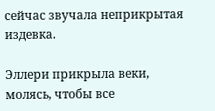сейчас звучала неприкрытая издевка.

Эллери прикрыла веки, молясь, чтобы все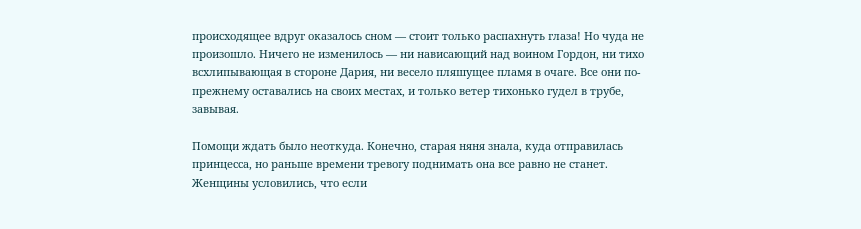происходящее вдруг оказалось сном — стоит только распахнуть глаза! Но чуда не произошло. Ничего не изменилось — ни нависающий над воином Гордон, ни тихо всхлипывающая в стороне Дария, ни весело пляшущее пламя в очаге. Все они по-прежнему оставались на своих местах, и только ветер тихонько гудел в трубе, завывая.

Помощи ждать было неоткуда. Конечно, старая няня знала, куда отправилась принцесса, но раньше времени тревогу поднимать она все равно не станет. Женщины условились, что если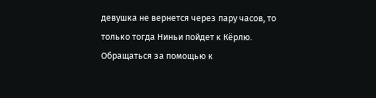девушка не вернется через пару часов, то только тогда Ниньи пойдет к Кёрлю. Обращаться за помощью к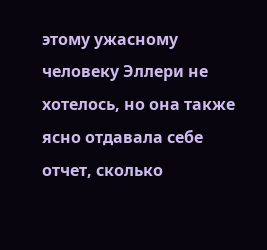этому ужасному человеку Эллери не хотелось, но она также ясно отдавала себе отчет, сколько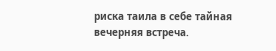риска таила в себе тайная вечерняя встреча.